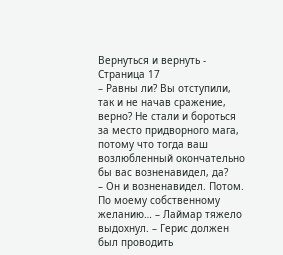Вернуться и вернуть - Страница 17
– Равны ли? Вы отступили, так и не начав сражение, верно? Не стали и бороться за место придворного мага, потому что тогда ваш возлюбленный окончательно бы вас возненавидел, да?
– Он и возненавидел. Потом. По моему собственному желанию… – Лаймар тяжело выдохнул. – Герис должен был проводить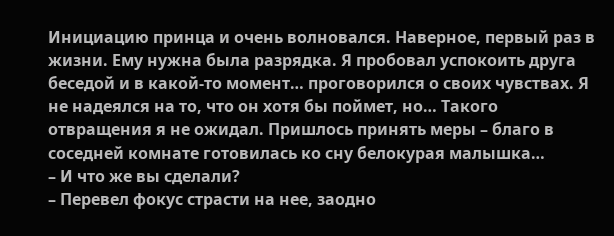Инициацию принца и очень волновался. Наверное, первый раз в жизни. Ему нужна была разрядка. Я пробовал успокоить друга беседой и в какой-то момент… проговорился о своих чувствах. Я не надеялся на то, что он хотя бы поймет, но… Такого отвращения я не ожидал. Пришлось принять меры – благо в соседней комнате готовилась ко сну белокурая малышка…
– И что же вы сделали?
– Перевел фокус страсти на нее, заодно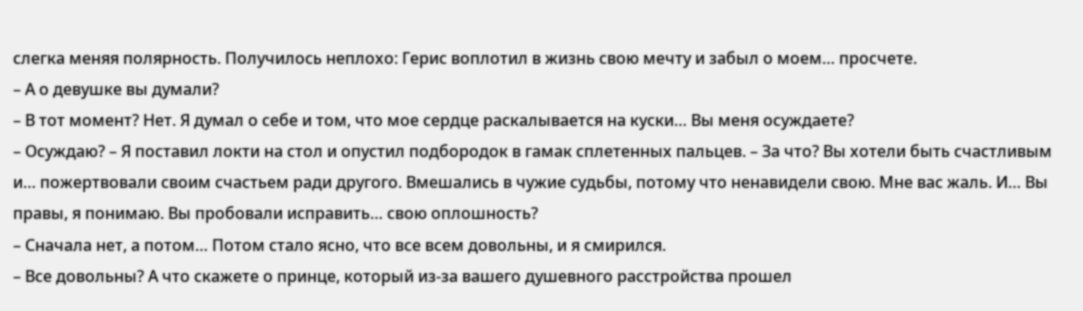слегка меняя полярность. Получилось неплохо: Герис воплотил в жизнь свою мечту и забыл о моем… просчете.
– А о девушке вы думали?
– В тот момент? Нет. Я думал о себе и том, что мое сердце раскалывается на куски… Вы меня осуждаете?
– Осуждаю? – Я поставил локти на стол и опустил подбородок в гамак сплетенных пальцев. – За что? Вы хотели быть счастливым и… пожертвовали своим счастьем ради другого. Вмешались в чужие судьбы, потому что ненавидели свою. Мне вас жаль. И… Вы правы, я понимаю. Вы пробовали исправить… свою оплошность?
– Сначала нет, а потом… Потом стало ясно, что все всем довольны, и я смирился.
– Все довольны? А что скажете о принце, который из-за вашего душевного расстройства прошел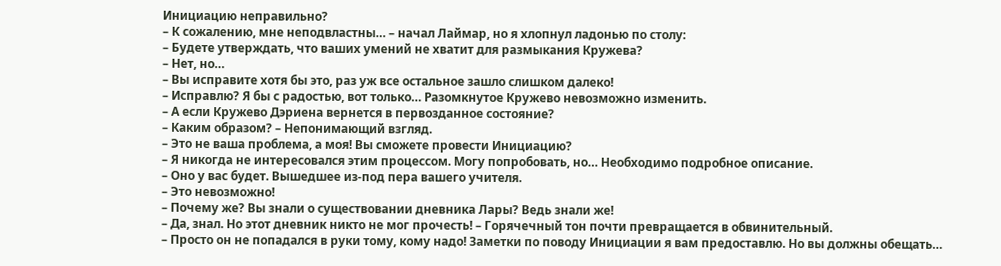Инициацию неправильно?
– К сожалению, мне неподвластны… – начал Лаймар, но я хлопнул ладонью по столу:
– Будете утверждать, что ваших умений не хватит для размыкания Кружева?
– Нет, но…
– Вы исправите хотя бы это, раз уж все остальное зашло слишком далеко!
– Исправлю? Я бы с радостью, вот только… Разомкнутое Кружево невозможно изменить.
– А если Кружево Дэриена вернется в первозданное состояние?
– Каким образом? – Непонимающий взгляд.
– Это не ваша проблема, а моя! Вы сможете провести Инициацию?
– Я никогда не интересовался этим процессом. Могу попробовать, но… Необходимо подробное описание.
– Оно у вас будет. Вышедшее из-под пера вашего учителя.
– Это невозможно!
– Почему же? Вы знали о существовании дневника Лары? Ведь знали же!
– Да, знал. Но этот дневник никто не мог прочесть! – Горячечный тон почти превращается в обвинительный.
– Просто он не попадался в руки тому, кому надо! Заметки по поводу Инициации я вам предоставлю. Но вы должны обещать…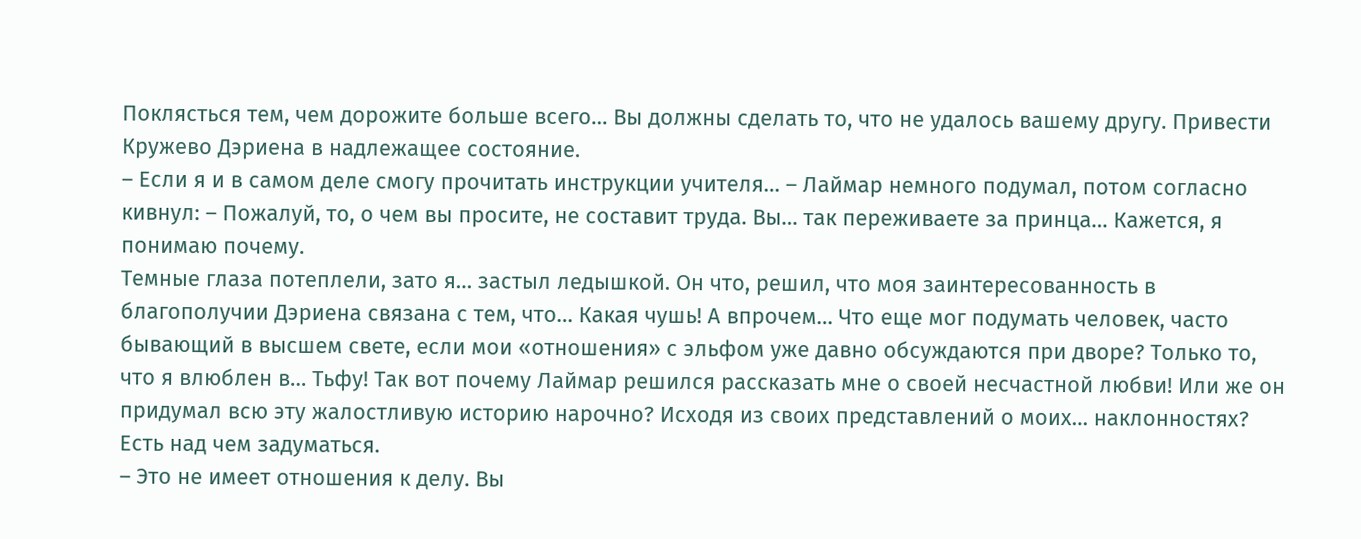Поклясться тем, чем дорожите больше всего… Вы должны сделать то, что не удалось вашему другу. Привести Кружево Дэриена в надлежащее состояние.
– Если я и в самом деле смогу прочитать инструкции учителя… – Лаймар немного подумал, потом согласно кивнул: – Пожалуй, то, о чем вы просите, не составит труда. Вы… так переживаете за принца… Кажется, я понимаю почему.
Темные глаза потеплели, зато я… застыл ледышкой. Он что, решил, что моя заинтересованность в благополучии Дэриена связана с тем, что… Какая чушь! А впрочем… Что еще мог подумать человек, часто бывающий в высшем свете, если мои «отношения» с эльфом уже давно обсуждаются при дворе? Только то, что я влюблен в… Тьфу! Так вот почему Лаймар решился рассказать мне о своей несчастной любви! Или же он придумал всю эту жалостливую историю нарочно? Исходя из своих представлений о моих… наклонностях? Есть над чем задуматься.
– Это не имеет отношения к делу. Вы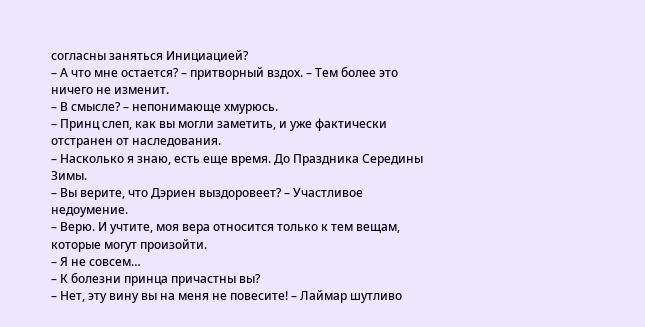согласны заняться Инициацией?
– А что мне остается? – притворный вздох. – Тем более это ничего не изменит.
– В смысле? – непонимающе хмурюсь.
– Принц слеп, как вы могли заметить, и уже фактически отстранен от наследования.
– Насколько я знаю, есть еще время. До Праздника Середины Зимы.
– Вы верите, что Дэриен выздоровеет? – Участливое недоумение.
– Верю. И учтите, моя вера относится только к тем вещам, которые могут произойти.
– Я не совсем…
– К болезни принца причастны вы?
– Нет, эту вину вы на меня не повесите! – Лаймар шутливо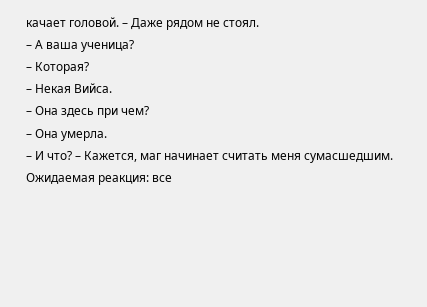качает головой. – Даже рядом не стоял.
– А ваша ученица?
– Которая?
– Некая Вийса.
– Она здесь при чем?
– Она умерла.
– И что? – Кажется, маг начинает считать меня сумасшедшим. Ожидаемая реакция: все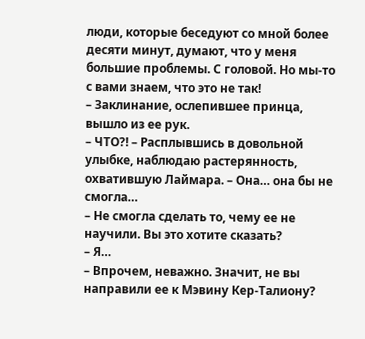люди, которые беседуют со мной более десяти минут, думают, что у меня большие проблемы. С головой. Но мы-то с вами знаем, что это не так!
– Заклинание, ослепившее принца, вышло из ее рук.
– ЧТО?! – Расплывшись в довольной улыбке, наблюдаю растерянность, охватившую Лаймара. – Она… она бы не смогла…
– Не смогла сделать то, чему ее не научили. Вы это хотите сказать?
– Я…
– Впрочем, неважно. Значит, не вы направили ее к Мэвину Кер-Талиону?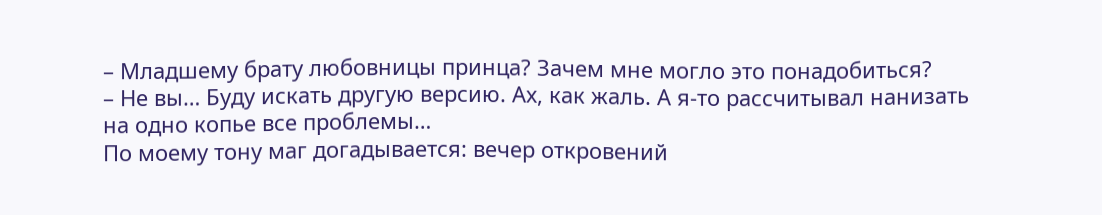– Младшему брату любовницы принца? Зачем мне могло это понадобиться?
– Не вы… Буду искать другую версию. Ах, как жаль. А я-то рассчитывал нанизать на одно копье все проблемы…
По моему тону маг догадывается: вечер откровений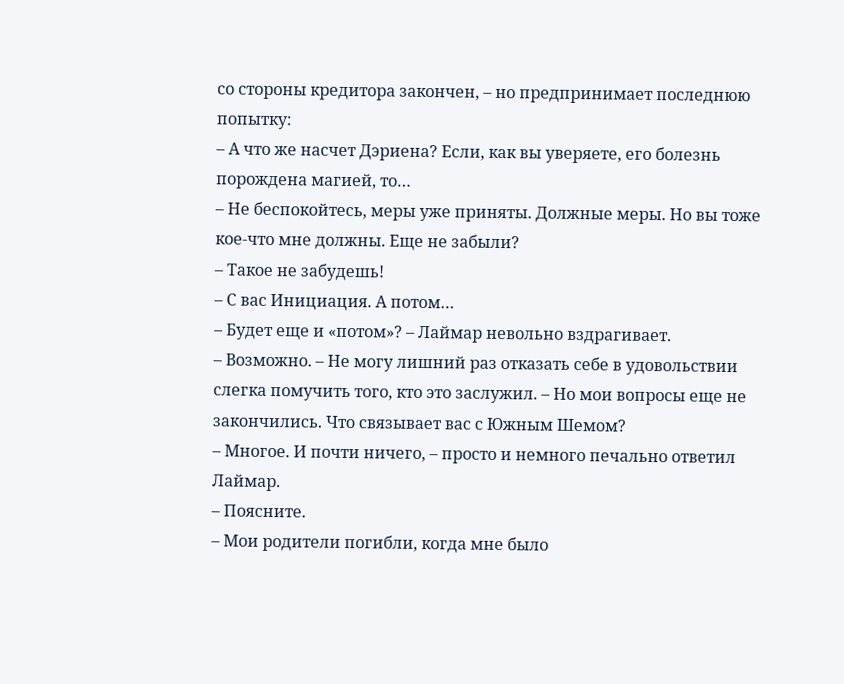со стороны кредитора закончен, – но предпринимает последнюю попытку:
– А что же насчет Дэриена? Если, как вы уверяете, его болезнь порождена магией, то…
– Не беспокойтесь, меры уже приняты. Должные меры. Но вы тоже кое-что мне должны. Еще не забыли?
– Такое не забудешь!
– С вас Инициация. А потом…
– Будет еще и «потом»? – Лаймар невольно вздрагивает.
– Возможно. – Не могу лишний раз отказать себе в удовольствии слегка помучить того, кто это заслужил. – Но мои вопросы еще не закончились. Что связывает вас с Южным Шемом?
– Многое. И почти ничего, – просто и немного печально ответил Лаймар.
– Поясните.
– Мои родители погибли, когда мне было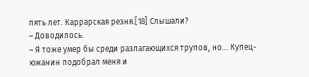пять лет. Каррарская резня.[18] Слышали?
– Доводилось.
– Я тоже умер бы среди разлагающихся трупов, но… Купец-южанин подобрал меня и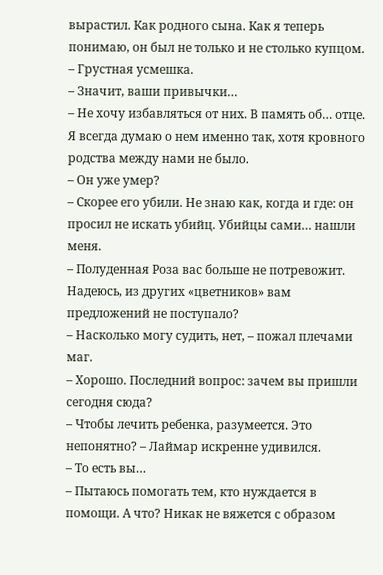вырастил. Как родного сына. Как я теперь понимаю, он был не только и не столько купцом. – Грустная усмешка.
– Значит, ваши привычки…
– Не хочу избавляться от них. В память об… отце. Я всегда думаю о нем именно так, хотя кровного родства между нами не было.
– Он уже умер?
– Скорее его убили. Не знаю как, когда и где: он просил не искать убийц. Убийцы сами… нашли меня.
– Полуденная Роза вас больше не потревожит. Надеюсь, из других «цветников» вам предложений не поступало?
– Насколько могу судить, нет, – пожал плечами маг.
– Хорошо. Последний вопрос: зачем вы пришли сегодня сюда?
– Чтобы лечить ребенка, разумеется. Это непонятно? – Лаймар искренне удивился.
– То есть вы…
– Пытаюсь помогать тем, кто нуждается в помощи. А что? Никак не вяжется с образом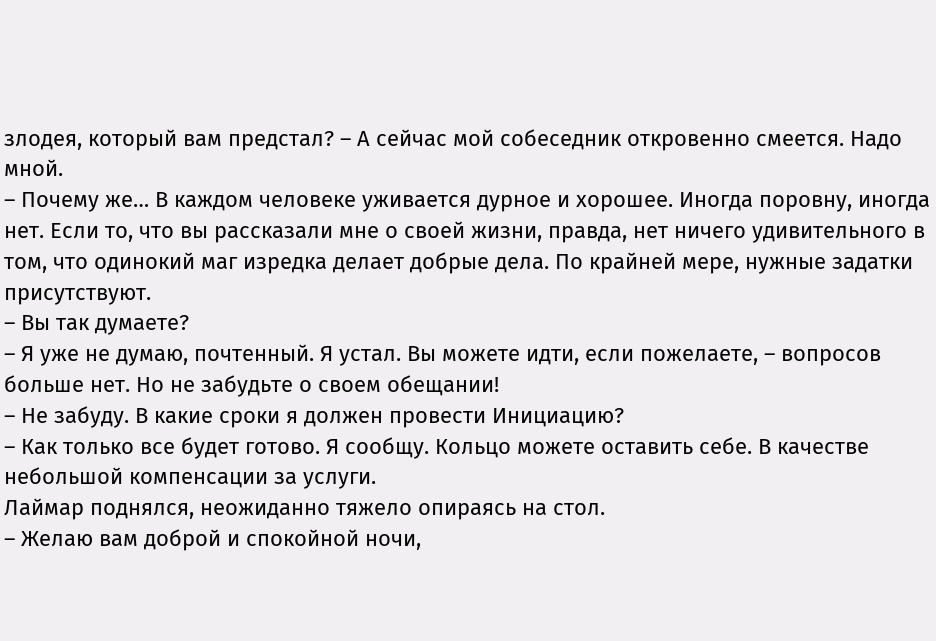злодея, который вам предстал? – А сейчас мой собеседник откровенно смеется. Надо мной.
– Почему же… В каждом человеке уживается дурное и хорошее. Иногда поровну, иногда нет. Если то, что вы рассказали мне о своей жизни, правда, нет ничего удивительного в том, что одинокий маг изредка делает добрые дела. По крайней мере, нужные задатки присутствуют.
– Вы так думаете?
– Я уже не думаю, почтенный. Я устал. Вы можете идти, если пожелаете, – вопросов больше нет. Но не забудьте о своем обещании!
– Не забуду. В какие сроки я должен провести Инициацию?
– Как только все будет готово. Я сообщу. Кольцо можете оставить себе. В качестве небольшой компенсации за услуги.
Лаймар поднялся, неожиданно тяжело опираясь на стол.
– Желаю вам доброй и спокойной ночи,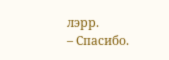лэрр.
– Спасибо.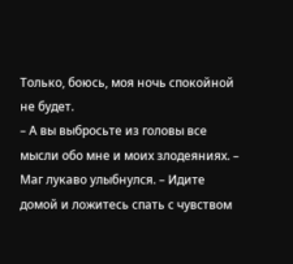Только, боюсь, моя ночь спокойной не будет.
– А вы выбросьте из головы все мысли обо мне и моих злодеяниях. – Маг лукаво улыбнулся. – Идите домой и ложитесь спать с чувством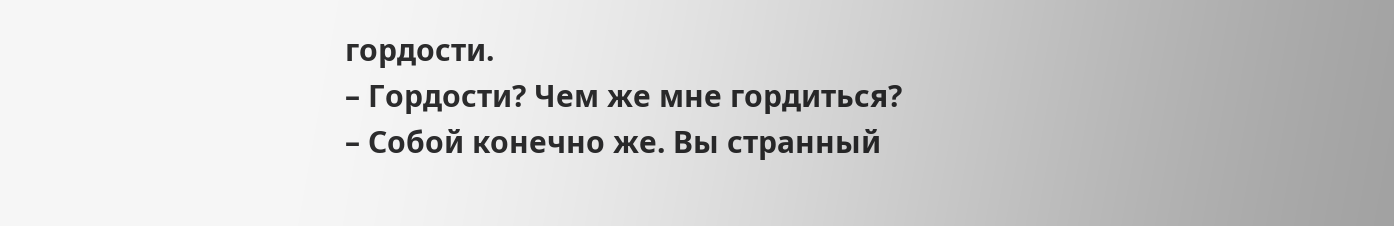гордости.
– Гордости? Чем же мне гордиться?
– Собой конечно же. Вы странный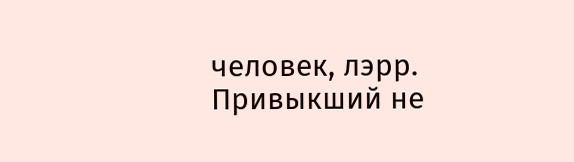человек, лэрр. Привыкший не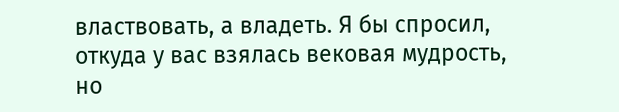властвовать, а владеть. Я бы спросил, откуда у вас взялась вековая мудрость, но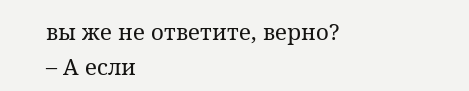вы же не ответите, верно?
– А если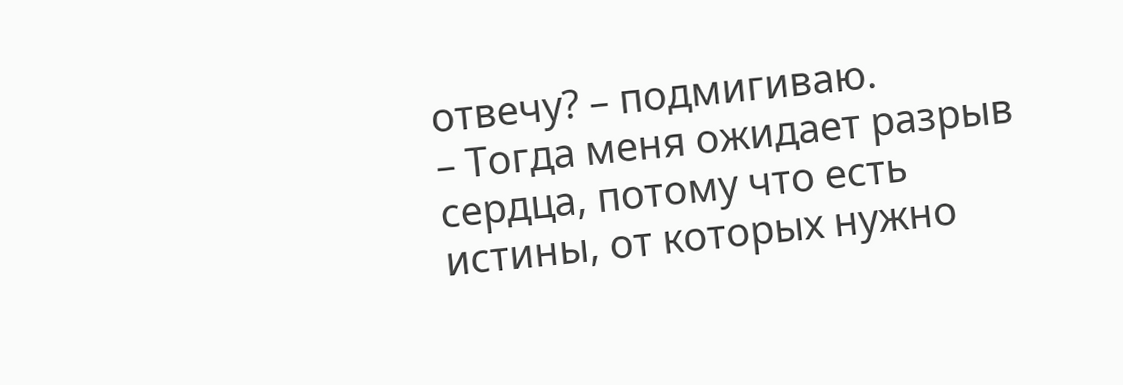отвечу? – подмигиваю.
– Тогда меня ожидает разрыв сердца, потому что есть истины, от которых нужно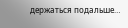держаться подальше…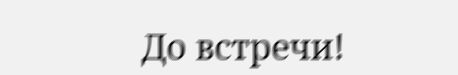До встречи!